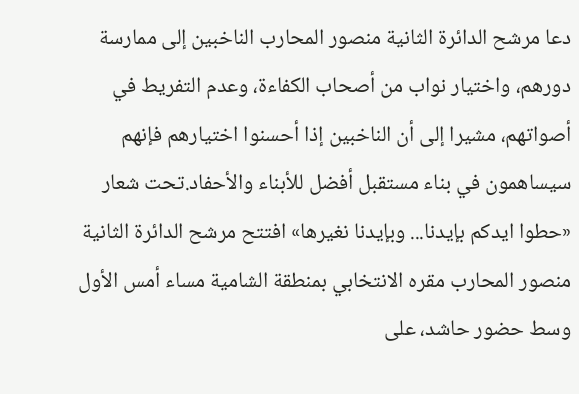دعا مرشح الدائرة الثانية منصور المحارب الناخبين إلى ممارسة دورهم، واختيار نواب من أصحاب الكفاءة، وعدم التفريط في أصواتهم، مشيرا إلى أن الناخبين إذا أحسنوا اختيارهم فإنهم سيساهمون في بناء مستقبل أفضل للأبناء والأحفاد.تحت شعار «حطوا ايدكم بإيدنا... وبإيدنا نغيرها» افتتح مرشح الدائرة الثانية منصور المحارب مقره الانتخابي بمنطقة الشامية مساء أمس الأول وسط حضور حاشد، على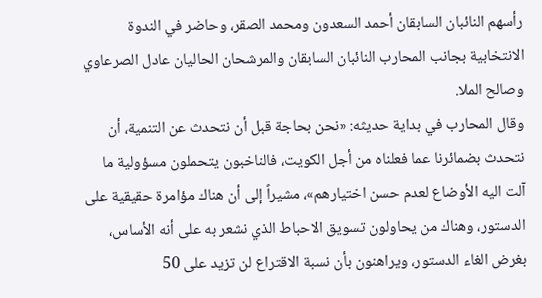رأسهم النائبان السابقان أحمد السعدون ومحمد الصقر، وحاضر في الندوة الانتخابية بجانب المحارب النائبان السابقان والمرشحان الحاليان عادل الصرعاوي وصالح الملا.
وقال المحارب في بداية حديثه: «نحن بحاجة قبل أن نتحدث عن التنمية، أن نتحدث بضمائرنا عما فعلناه من أجل الكويت، فالناخبون يتحملون مسؤولية ما آلت اليه الأوضاع لعدم حسن اختيارهم»، مشيراً إلى أن هناك مؤامرة حقيقية على الدستور، وهناك من يحاولون تسويق الاحباط الذي نشعر به على أنه الأساس، بغرض الغاء الدستور، ويراهنون بأن نسبة الاقتراع لن تزيد على 50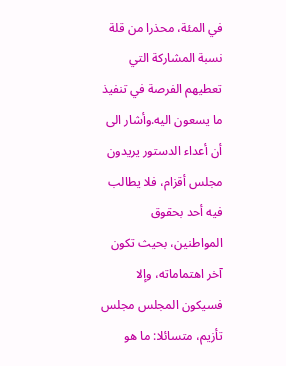في المئة، محذرا من قلة نسبة المشاركة التي تعطيهم الفرصة في تنفيذ ما يسعون اليه.وأشار الى أن أعداء الدستور يريدون مجلس أقزام، فلا يطالب فيه أحد بحقوق المواطنين، بحيث تكون آخر اهتماماته، وإلا فسيكون المجلس مجلس تأزيم، متسائلا: ما هو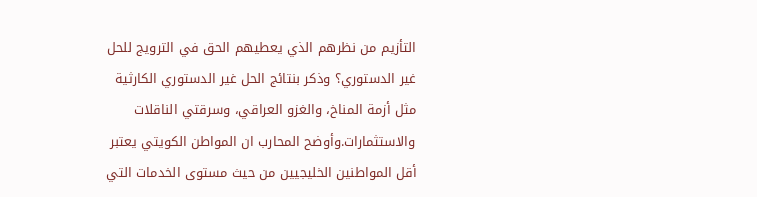التأزيم من نظرهم الذي يعطيهم الحق في الترويج للحل غير الدستوري؟ وذكر بنتائج الحل غير الدستوري الكارثية مثل أزمة المناخ، والغزو العراقي، وسرقتي الناقلات والاستثمارات.وأوضح المحارب ان المواطن الكويتي يعتبر أقل المواطنين الخليجيين من حيث مستوى الخدمات التي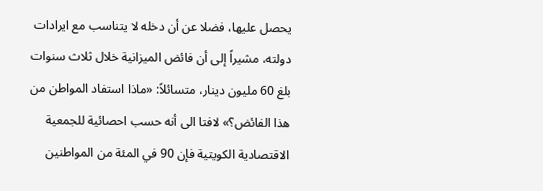يحصل عليها، فضلا عن أن دخله لا يتناسب مع ايرادات دولته، مشيراً إلى أن فائض الميزانية خلال ثلاث سنوات بلغ 60 مليون دينار، متسائلاً: «ماذا استفاد المواطن من هذا الفائض؟» لافتا الى أنه حسب احصائية للجمعية الاقتصادية الكويتية فإن 90 في المئة من المواطنين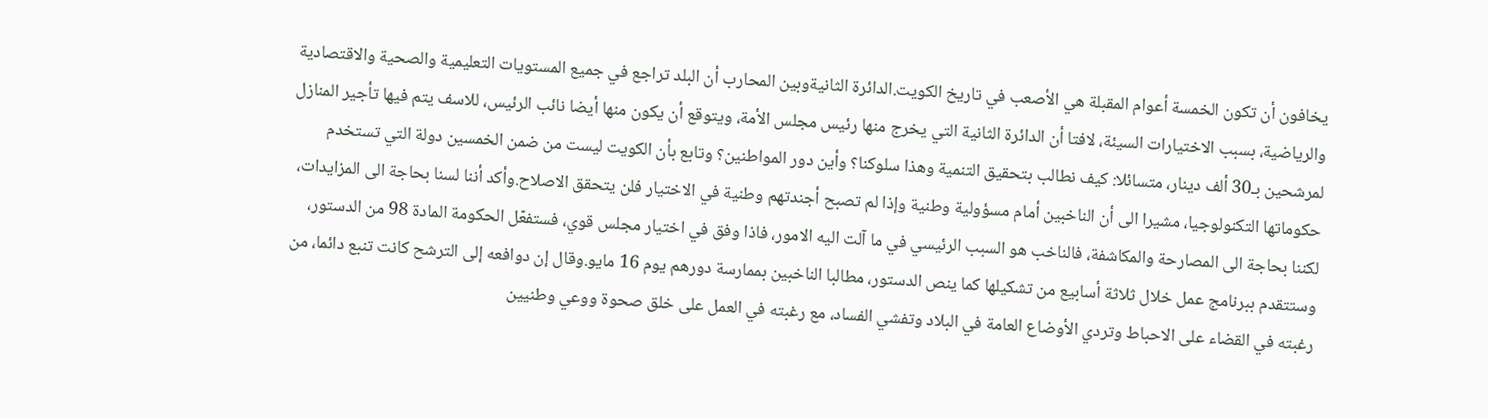يخافون أن تكون الخمسة أعوام المقبلة هي الأصعب في تاريخ الكويت.الدائرة الثانيةوبين المحارب أن البلد تراجع في جميع المستويات التعليمية والصحية والاقتصادية والرياضية، بسبب الاختيارات السيئة، لافتا أن الدائرة الثانية التي يخرج منها رئيس مجلس الأمة، ويتوقع أن يكون منها أيضا نائب الرئيس، للاسف يتم فيها تأجير المنازل لمرشحين بـ30 ألف دينار، متسائلا: كيف نطالب بتحقيق التنمية وهذا سلوكنا؟ وأين دور المواطنين؟ وتابع بأن الكويت ليست من ضمن الخمسين دولة التي تستخدم حكوماتها التكنولوجيا، مشيرا الى أن الناخبين أمام مسؤولية وطنية وإذا لم تصبح أجندتهم وطنية في الاختيار فلن يتحقق الاصلاح.وأكد أننا لسنا بحاجة الى المزايدات، لكننا بحاجة الى المصارحة والمكاشفة، فالناخب هو السبب الرئيسي في ما آلت اليه الامور، فاذا وفق في اختيار مجلس قوي، فستفعّل الحكومة المادة 98 من الدستور، وستتقدم ببرنامج عمل خلال ثلاثة أسابيع من تشكيلها كما ينص الدستور، مطالبا الناخبين بممارسة دورهم يوم 16 مايو.وقال إن دوافعه إلى الترشح كانت تنبع دائما، من رغبته في القضاء على الاحباط وتردي الأوضاع العامة في البلاد وتفشي الفساد، مع رغبته في العمل على خلق صحوة ووعي وطنيين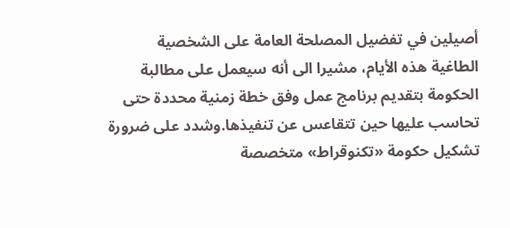أصيلين في تفضيل المصلحة العامة على الشخصية الطاغية هذه الأيام، مشيرا الى أنه سيعمل على مطالبة الحكومة بتقديم برنامج عمل وفق خطة زمنية محددة حتى تحاسب عليها حين تتقاعس عن تنفيذها.وشدد على ضرورة تشكيل حكومة «تكنوقراط» متخصصة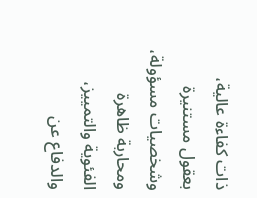ذات كفاءة عالية، بعقول مستنيرة وشخصيات مسؤولة، ومحاربة ظاهرة الفئوية والتمييز، والدفاع عن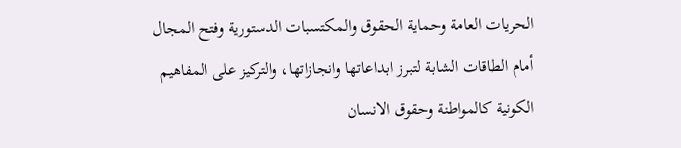الحريات العامة وحماية الحقوق والمكتسبات الدستورية وفتح المجال أمام الطاقات الشابة لتبرز ابداعاتها وانجازاتها، والتركيز على المفاهيم الكونية كالمواطنة وحقوق الانسان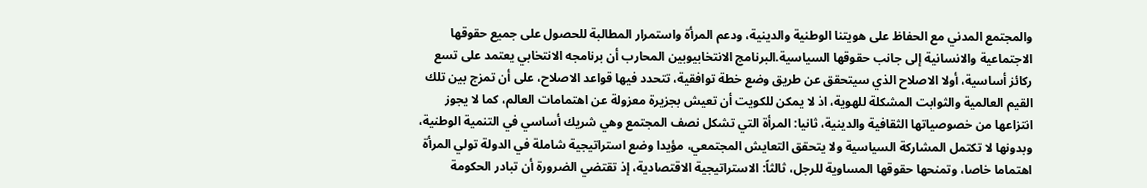والمجتمع المدني مع الحفاظ على هويتنا الوطنية والدينية، ودعم المرأة واستمرار المطالبة للحصول على جميع حقوقها الاجتماعية والانسانية إلى جانب حقوقها السياسية.البرنامج الانتخابيوبين المحارب أن برنامجه الانتخابي يعتمد على تسع ركائز أساسية، أولا الاصلاح الذي سيتحقق عن طريق وضع خطة توافقية، تتحدد فيها قواعد الاصلاح، على أن تمزج بين تلك القيم العالمية والثوابت المشكلة للهوية، اذ لا يمكن للكويت أن تعيش بجزيرة معزولة عن اهتمامات العالم، كما لا يجوز انتزاعها من خصوصياتها الثقافية والدينية، ثانيا: المرأة التي تشكل نصف المجتمع وهي شريك أساسي في التنمية الوطنية، وبدونها لا تكتمل المشاركة السياسية ولا يتحقق التعايش المجتمعي، مؤيدا وضع استراتيجية شاملة في الدولة تولي المرأة اهتماما خاصا، وتمنحها حقوقها المساوية للرجل، ثالثاً: الاستراتيجية الاقتصادية، إذ تقتضي الضرورة أن تبادر الحكومة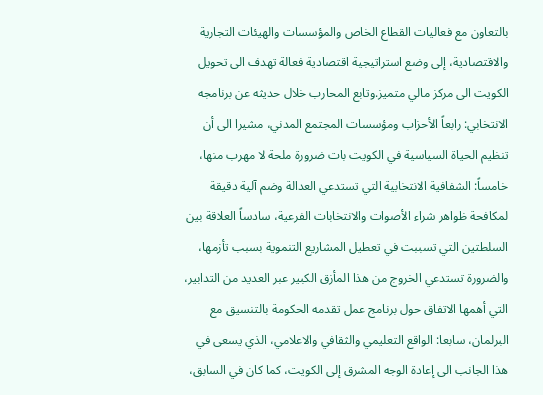بالتعاون مع فعاليات القطاع الخاص والمؤسسات والهيئات التجارية والاقتصادية، إلى وضع استراتيجية اقتصادية فعالة تهدف الى تحويل الكويت الى مركز مالي متميز.وتابع المحارب خلال حديثه عن برنامجه الانتخابي: رابعاً الأحزاب ومؤسسات المجتمع المدني، مشيرا الى أن تنظيم الحياة السياسية في الكويت بات ضرورة ملحة لا مهرب منها، خامساً: الشفافية الانتخابية التي تستدعي العدالة وضم آلية دقيقة لمكافحة ظواهر شراء الأصوات والانتخابات الفرعية، سادساً العلاقة بين السلطتين التي تسببت في تعطيل المشاريع التنموية بسبب تأزمها، والضرورة تستدعي الخروج من هذا المأزق الكبير عبر العديد من التدابير، التي أهمها الاتفاق حول برنامج عمل تقدمه الحكومة بالتنسيق مع البرلمان، سابعا: الواقع التعليمي والثقافي والاعلامي، الذي يسعى في هذا الجانب الى إعادة الوجه المشرق إلى الكويت، كما كان في السابق،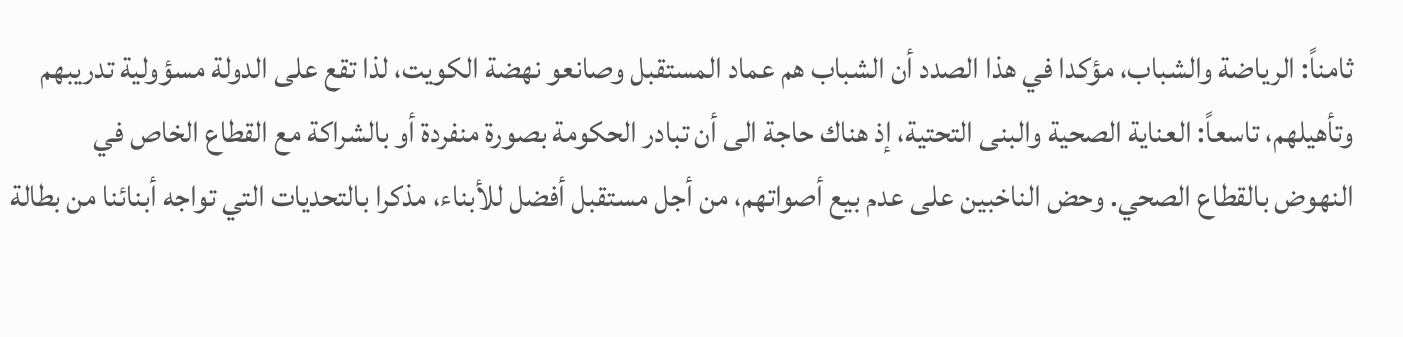ثامناً: الرياضة والشباب، مؤكدا في هذا الصدد أن الشباب هم عماد المستقبل وصانعو نهضة الكويت، لذا تقع على الدولة مسؤولية تدريبهم وتأهيلهم، تاسعاً: العناية الصحية والبنى التحتية، إذ هناك حاجة الى أن تبادر الحكومة بصورة منفردة أو بالشراكة مع القطاع الخاص في النهوض بالقطاع الصحي. وحض الناخبين على عدم بيع أصواتهم، من أجل مستقبل أفضل للأبناء، مذكرا بالتحديات التي تواجه أبنائنا من بطالة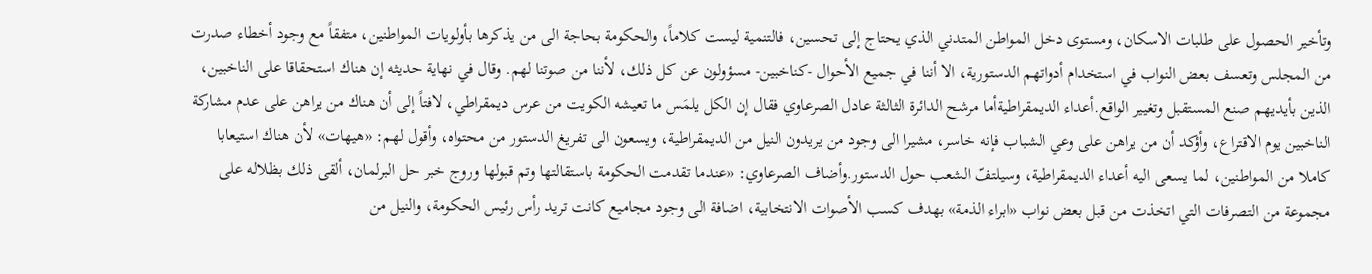وتأخير الحصول على طلبات الاسكان، ومستوى دخل المواطن المتدني الذي يحتاج إلى تحسين، فالتنمية ليست كلاماً، والحكومة بحاجة الى من يذكرها بأولويات المواطنين، متفقاً مع وجود أخطاء صدرت من المجلس وتعسف بعض النواب في استخدام أدواتهم الدستورية، الا أننا في جميع الأحوال -كناخبين- مسؤولون عن كل ذلك، لأننا من صوتنا لهم. وقال في نهاية حديثه إن هناك استحقاقا على الناخبين، الذين بأيديهم صنع المستقبل وتغيير الواقع.أعداء الديمقراطيةأما مرشح الدائرة الثالثة عادل الصرعاوي فقال إن الكل يلمَس ما تعيشه الكويت من عرس ديمقراطي، لافتاً إلى أن هناك من يراهن على عدم مشاركة الناخبين يوم الاقتراع، وأؤكد أن من يراهن على وعي الشباب فإنه خاسر، مشيرا الى وجود من يريدون النيل من الديمقراطية، ويسعون الى تفريغ الدستور من محتواه، وأقول لهم: «هيهات» لأن هناك استيعابا كاملا من المواطنين، لما يسعى اليه أعداء الديمقراطية، وسيلتفّ الشعب حول الدستور.وأضاف الصرعاوي: «عندما تقدمت الحكومة باستقالتها وتم قبولها وروج خبر حل البرلمان، ألقى ذلك بظلاله على مجموعة من التصرفات التي اتخذت من قبل بعض نواب «ابراء الذمة» بهدف كسب الأصوات الانتخابية، اضافة الى وجود مجاميع كانت تريد رأس رئيس الحكومة، والنيل من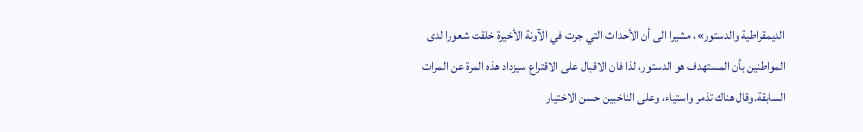الديمقراطية والدستور»، مشيرا الى أن الأحداث التي جرت في الآونة الأخيرة خلقت شعورا لدى المواطنين بأن المستهدف هو الدستور، لذا فان الاقبال على الاقتراع سيزداد هذه المرة عن المرات السابقة.وقال هناك تذمر واستياء، وعلى الناخبين حسن الاختيار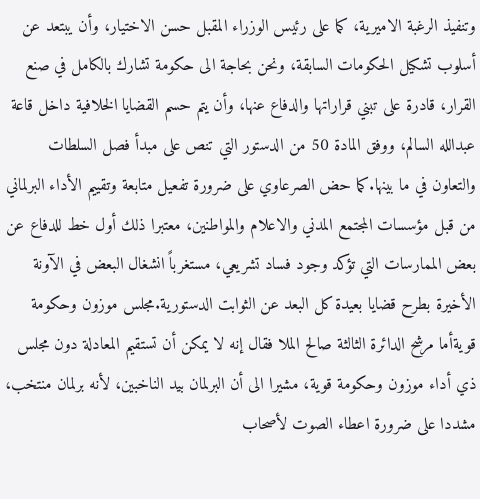وتنفيذ الرغبة الاميرية، كما على رئيس الوزراء المقبل حسن الاختيار، وأن يبتعد عن أسلوب تشكيل الحكومات السابقة، ونحن بحاجة الى حكومة تشارك بالكامل في صنع القرار، قادرة على تبني قراراتها والدفاع عنها، وأن يتم حسم القضايا الخلافية داخل قاعة عبدالله السالم، ووفق المادة 50 من الدستور التي تنص على مبدأ فصل السلطات والتعاون في ما بينها.كما حض الصرعاوي على ضرورة تفعيل متابعة وتقييم الأداء البرلماني من قبل مؤسسات المجتمع المدني والاعلام والمواطنين، معتبرا ذلك أول خط للدفاع عن بعض الممارسات التي تؤكد وجود فساد تشريعي، مستغرباً انشغال البعض في الآونة الأخيرة بطرح قضايا بعيدة كل البعد عن الثوابت الدستورية.مجلس موزون وحكومة قويةأما مرشح الدائرة الثالثة صالح الملا فقال إنه لا يمكن أن تستقيم المعادلة دون مجلس ذي أداء موزون وحكومة قوية، مشيرا الى أن البرلمان بيد الناخبين، لأنه برلمان منتخب، مشددا على ضرورة اعطاء الصوت لأصحاب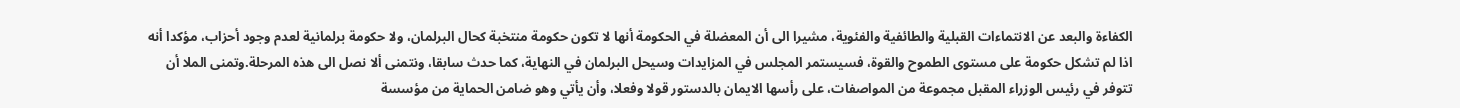الكفاءة والبعد عن الانتماءات القبلية والطائفية والفئوية، مشيرا الى أن المعضلة في الحكومة أنها لا تكون حكومة منتخبة كحال البرلمان، ولا حكومة برلمانية لعدم وجود أحزاب، مؤكدا أنه اذا لم تشكل حكومة على مستوى الطموح والقوة، فسيستمر المجلس في المزايدات وسيحل البرلمان في النهاية، كما حدث سابقا، ونتمنى ألا نصل الى هذه المرحلة.وتمنى الملا أن تتوفر في رئيس الوزراء المقبل مجموعة من المواصفات، على رأسها الايمان بالدستور قولا وفعلا، وأن يأتي وهو ضامن الحماية من مؤسسة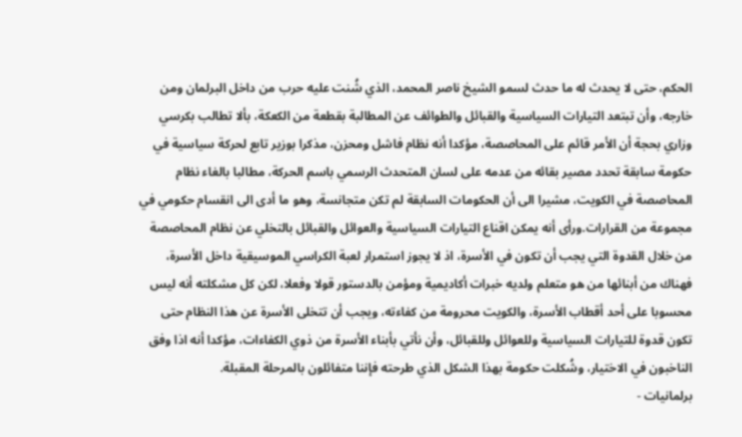الحكم، حتى لا يحدث له ما حدث لسمو الشيخ ناصر المحمد، الذي شُنت عليه حرب من داخل البرلمان ومن خارجه، وأن تبتعد التيارات السياسية والقبائل والطوائف عن المطالبة بقطعة من الكعكة، بألا تطالب بكرسي وزاري بحجة أن الأمر قائم على المحاصصة، مؤكدا أنه نظام فاشل ومحزن، مذكرا بوزير تابع لحركة سياسية في حكومة سابقة تحدد مصير بقائه من عدمه على لسان المتحدث الرسمي باسم الحركة، مطالبا بالغاء نظام المحاصصة في الكويت، مشيرا الى أن الحكومات السابقة لم تكن متجانسة، وهو ما أدى الى انقسام حكومي في مجموعة من القرارات.ورأى أنه يمكن اقناع التيارات السياسية والعوائل والقبائل بالتخلي عن نظام المحاصصة من خلال القدوة التي يجب أن تكون في الأسرة، اذ لا يجوز استمرار لعبة الكراسي الموسيقية داخل الأسرة، فهناك من أبنائها من هو متعلم ولديه خبرات أكاديمية ومؤمن بالدستور قولا وفعلا، لكن كل مشكلته أنه ليس محسوبا على أحد أقطاب الأسرة، والكويت محرومة من كفاءته، ويجب أن تتخلى الأسرة عن هذا النظام حتى تكون قدوة للتيارات السياسية وللعوائل وللقبائل، وأن نأتي بأبناء الأسرة من ذوي الكفاءات، مؤكدا أنه اذا وفق الناخبون في الاختيار، وشُكلت حكومة بهذا الشكل الذي طرحته فإننا متفائلون بالمرحلة المقبلة.
برلمانيات -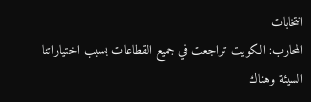انتخابات
المحارب: الكويت تراجعت في جميع القطاعات بسبب اختياراتنا السيئة وهناك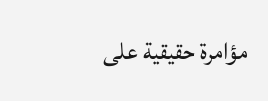مؤامرة حقيقية على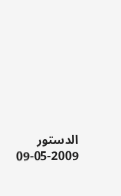الدستور
09-05-2009